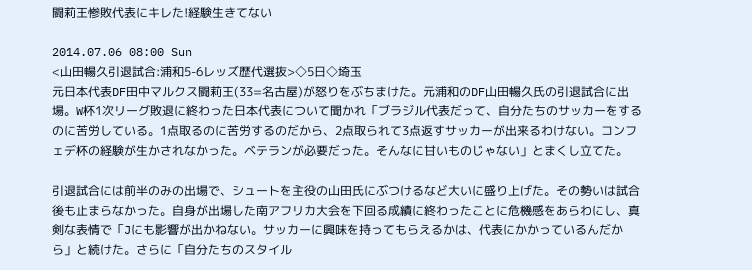闘莉王惨敗代表にキレた!経験生きてない

2014.07.06 08:00 Sun
<山田暢久引退試合:浦和5-6レッズ歴代選抜>◇5日◇埼玉
元日本代表DF田中マルクス闘莉王(33=名古屋)が怒りをぶちまけた。元浦和のDF山田暢久氏の引退試合に出場。W杯1次リーグ敗退に終わった日本代表について聞かれ「ブラジル代表だって、自分たちのサッカーをするのに苦労している。1点取るのに苦労するのだから、2点取られて3点返すサッカーが出来るわけない。コンフェデ杯の経験が生かされなかった。ベテランが必要だった。そんなに甘いものじゃない」とまくし立てた。

引退試合には前半のみの出場で、シュートを主役の山田氏にぶつけるなど大いに盛り上げた。その勢いは試合後も止まらなかった。自身が出場した南アフリカ大会を下回る成績に終わったことに危機感をあらわにし、真剣な表情で「Jにも影響が出かねない。サッカーに興味を持ってもらえるかは、代表にかかっているんだから」と続けた。さらに「自分たちのスタイル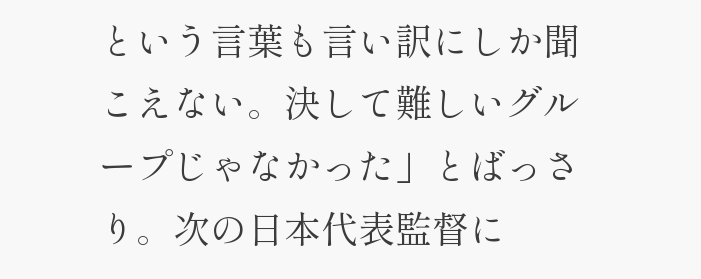という言葉も言い訳にしか聞こえない。決して難しいグループじゃなかった」とばっさり。次の日本代表監督に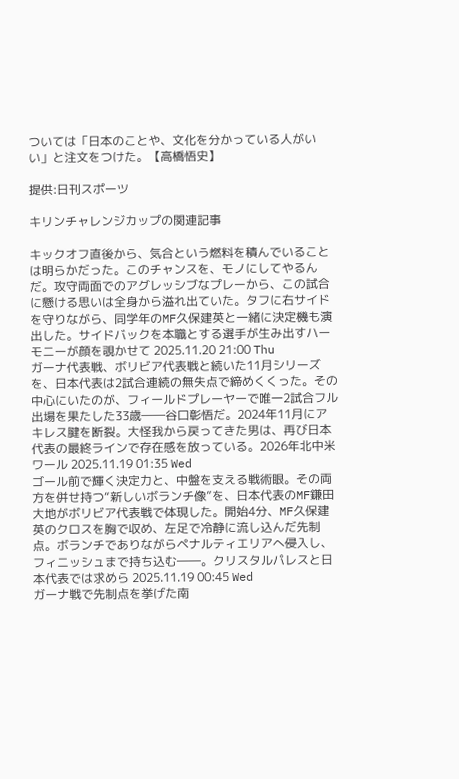ついては「日本のことや、文化を分かっている人がいい」と注文をつけた。【高橋悟史】

提供:日刊スポーツ

キリンチャレンジカップの関連記事

キックオフ直後から、気合という燃料を積んでいることは明らかだった。このチャンスを、モノにしてやるんだ。攻守両面でのアグレッシブなプレーから、この試合に懸ける思いは全身から溢れ出ていた。タフに右サイドを守りながら、同学年のMF久保建英と一緒に決定機も演出した。サイドバックを本職とする選手が生み出すハーモニーが顔を覗かせて 2025.11.20 21:00 Thu
ガーナ代表戦、ボリビア代表戦と続いた11月シリーズを、日本代表は2試合連続の無失点で締めくくった。その中心にいたのが、フィールドプレーヤーで唯一2試合フル出場を果たした33歳――谷口彰悟だ。2024年11月にアキレス腱を断裂。大怪我から戻ってきた男は、再び日本代表の最終ラインで存在感を放っている。2026年北中米ワール 2025.11.19 01:35 Wed
ゴール前で輝く決定力と、中盤を支える戦術眼。その両方を併せ持つ“新しいボランチ像”を、日本代表のMF鎌田大地がボリビア代表戦で体現した。開始4分、MF久保建英のクロスを胸で収め、左足で冷静に流し込んだ先制点。ボランチでありながらペナルティエリアへ侵入し、フィニッシュまで持ち込む――。クリスタルパレスと日本代表では求めら 2025.11.19 00:45 Wed
ガーナ戦で先制点を挙げた南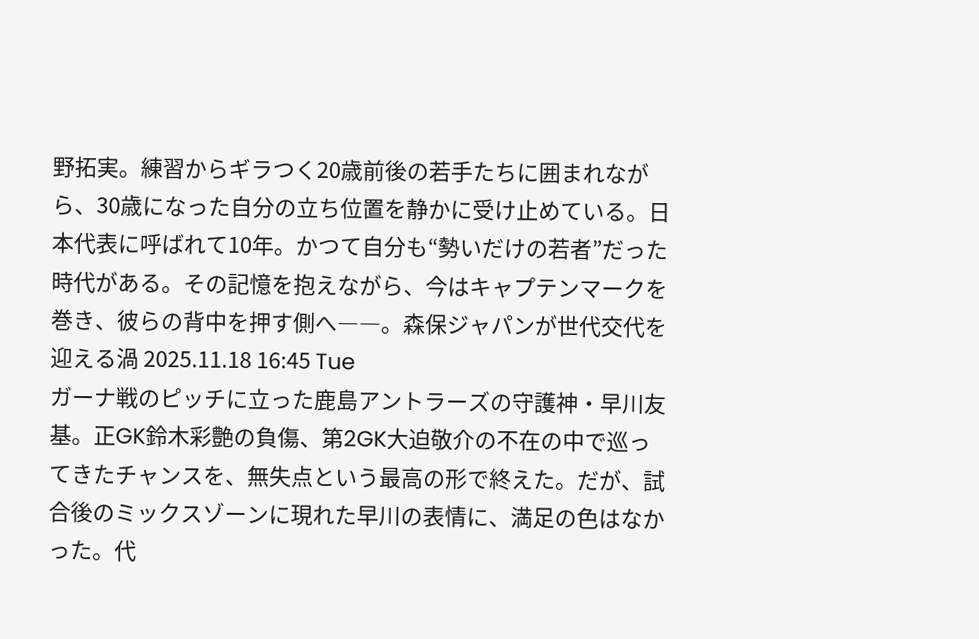野拓実。練習からギラつく20歳前後の若手たちに囲まれながら、30歳になった自分の立ち位置を静かに受け止めている。日本代表に呼ばれて10年。かつて自分も“勢いだけの若者”だった時代がある。その記憶を抱えながら、今はキャプテンマークを巻き、彼らの背中を押す側へ――。森保ジャパンが世代交代を迎える渦 2025.11.18 16:45 Tue
ガーナ戦のピッチに立った鹿島アントラーズの守護神・早川友基。正GK鈴木彩艶の負傷、第2GK大迫敬介の不在の中で巡ってきたチャンスを、無失点という最高の形で終えた。だが、試合後のミックスゾーンに現れた早川の表情に、満足の色はなかった。代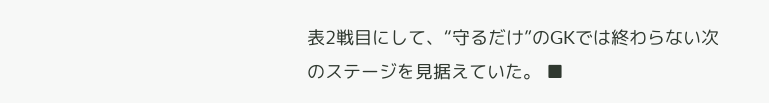表2戦目にして、“守るだけ”のGKでは終わらない次のステージを見据えていた。 ■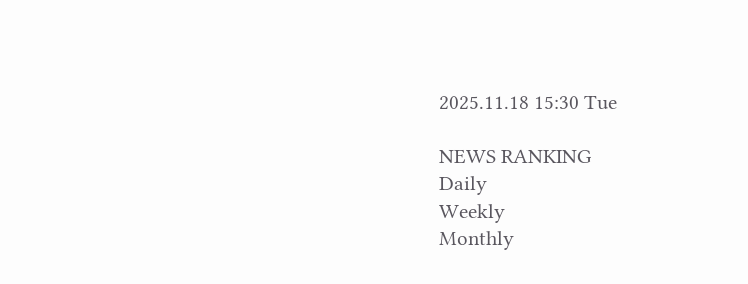2025.11.18 15:30 Tue

NEWS RANKING
Daily
Weekly
Monthly